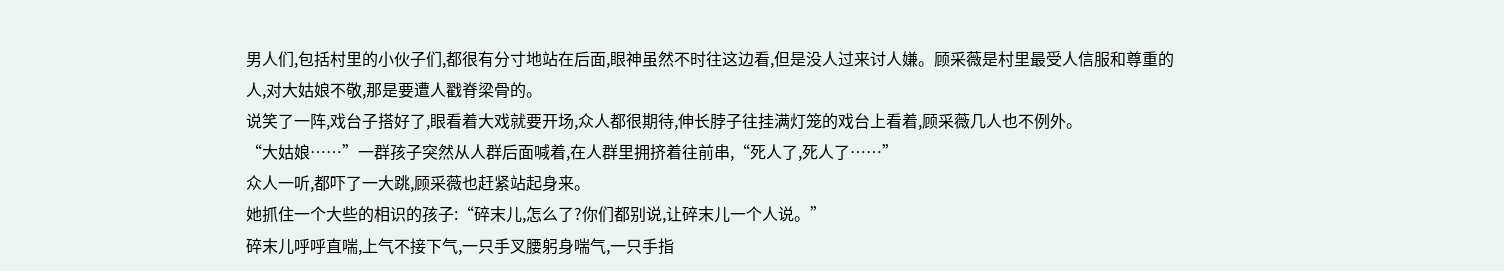男人们,包括村里的小伙子们,都很有分寸地站在后面,眼神虽然不时往这边看,但是没人过来讨人嫌。顾采薇是村里最受人信服和尊重的人,对大姑娘不敬,那是要遭人戳脊梁骨的。
说笑了一阵,戏台子搭好了,眼看着大戏就要开场,众人都很期待,伸长脖子往挂满灯笼的戏台上看着,顾采薇几人也不例外。
“大姑娘……”一群孩子突然从人群后面喊着,在人群里拥挤着往前串,“死人了,死人了……”
众人一听,都吓了一大跳,顾采薇也赶紧站起身来。
她抓住一个大些的相识的孩子:“碎末儿,怎么了?你们都别说,让碎末儿一个人说。”
碎末儿呼呼直喘,上气不接下气,一只手叉腰躬身喘气,一只手指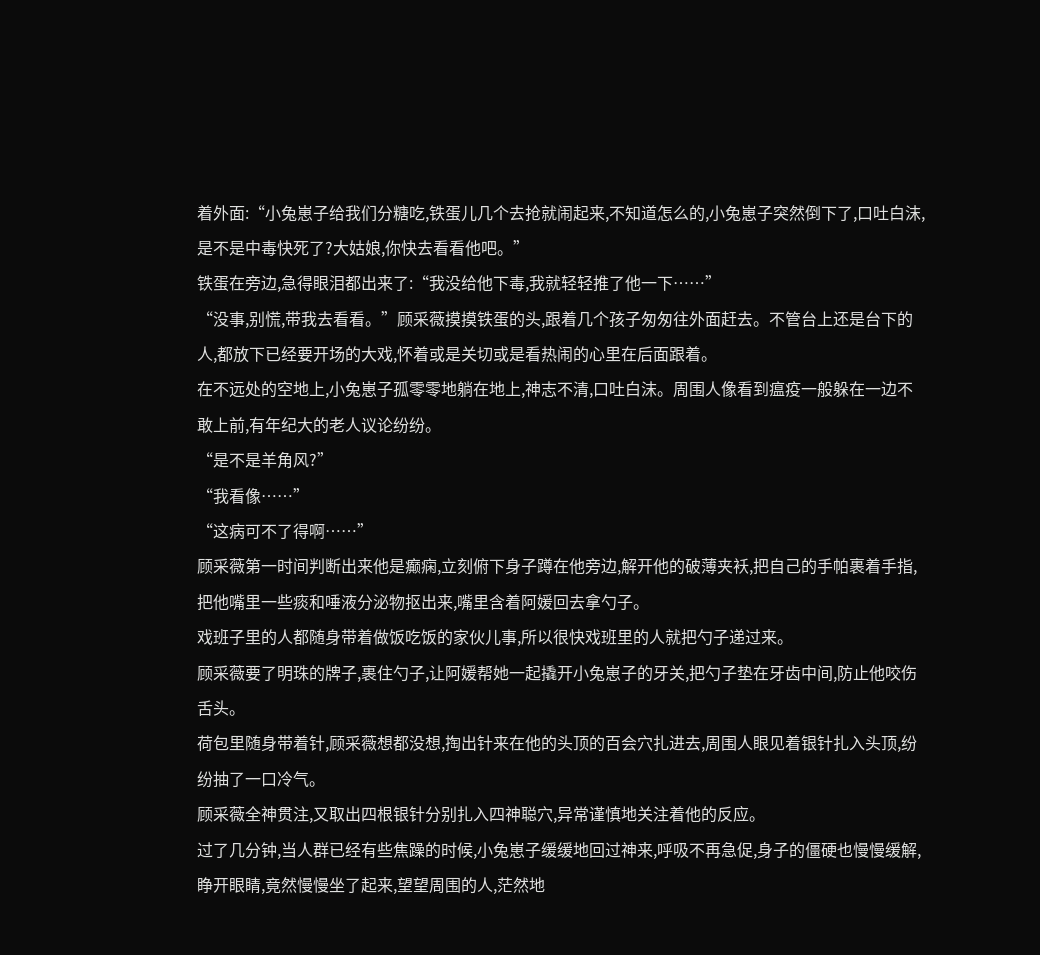着外面:“小兔崽子给我们分糖吃,铁蛋儿几个去抢就闹起来,不知道怎么的,小兔崽子突然倒下了,口吐白沫,是不是中毒快死了?大姑娘,你快去看看他吧。”
铁蛋在旁边,急得眼泪都出来了:“我没给他下毒,我就轻轻推了他一下……”
“没事,别慌,带我去看看。”顾采薇摸摸铁蛋的头,跟着几个孩子匆匆往外面赶去。不管台上还是台下的人,都放下已经要开场的大戏,怀着或是关切或是看热闹的心里在后面跟着。
在不远处的空地上,小兔崽子孤零零地躺在地上,神志不清,口吐白沫。周围人像看到瘟疫一般躲在一边不敢上前,有年纪大的老人议论纷纷。
“是不是羊角风?”
“我看像……”
“这病可不了得啊……”
顾采薇第一时间判断出来他是癫痫,立刻俯下身子蹲在他旁边,解开他的破薄夹袄,把自己的手帕裹着手指,把他嘴里一些痰和唾液分泌物抠出来,嘴里含着阿媛回去拿勺子。
戏班子里的人都随身带着做饭吃饭的家伙儿事,所以很快戏班里的人就把勺子递过来。
顾采薇要了明珠的牌子,裹住勺子,让阿媛帮她一起撬开小兔崽子的牙关,把勺子垫在牙齿中间,防止他咬伤舌头。
荷包里随身带着针,顾采薇想都没想,掏出针来在他的头顶的百会穴扎进去,周围人眼见着银针扎入头顶,纷纷抽了一口冷气。
顾采薇全神贯注,又取出四根银针分别扎入四神聪穴,异常谨慎地关注着他的反应。
过了几分钟,当人群已经有些焦躁的时候,小兔崽子缓缓地回过神来,呼吸不再急促,身子的僵硬也慢慢缓解,睁开眼睛,竟然慢慢坐了起来,望望周围的人,茫然地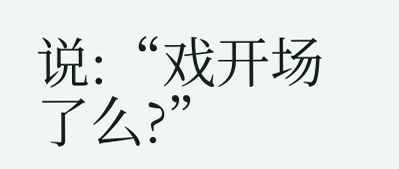说:“戏开场了么?”